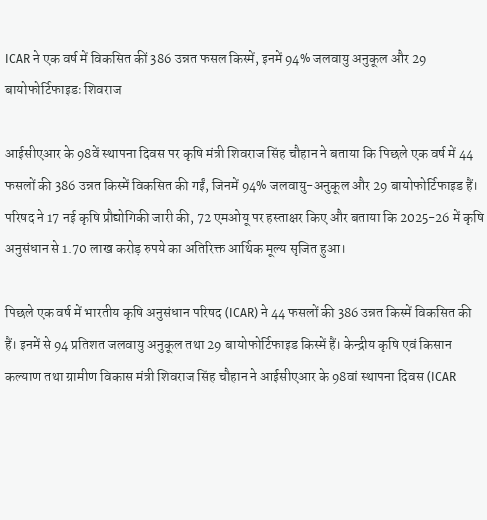ICAR ने एक वर्ष में विकसित कीं 386 उन्नत फसल किस्में, इनमें 94% जलवायु अनुकूल और 29 बायोफोर्टिफाइडः शिवराज

आईसीएआर के 98वें स्थापना दिवस पर कृषि मंत्री शिवराज सिंह चौहान ने बताया कि पिछले एक वर्ष में 44 फसलों की 386 उन्नत किस्में विकसित की गईं, जिनमें 94% जलवायु-अनुकूल और 29 बायोफोर्टिफाइड हैं। परिषद ने 17 नई कृषि प्रौद्योगिकी जारी की, 72 एमओयू पर हस्ताक्षर किए और बताया कि 2025-26 में कृषि अनुसंधान से 1.70 लाख करोड़ रुपये का अतिरिक्त आर्थिक मूल्य सृजित हुआ।

पिछले एक वर्ष में भारतीय कृषि अनुसंधान परिषद (ICAR) ने 44 फसलों की 386 उन्नत किस्में विकसित की हैं। इनमें से 94 प्रतिशत जलवायु अनुकूल तथा 29 बायोफोर्टिफाइड किस्में हैं। केन्द्रीय कृषि एवं किसान कल्याण तथा ग्रामीण विकास मंत्री शिवराज सिंह चौहान ने आईसीएआर के 98वां स्थापना दिवस (ICAR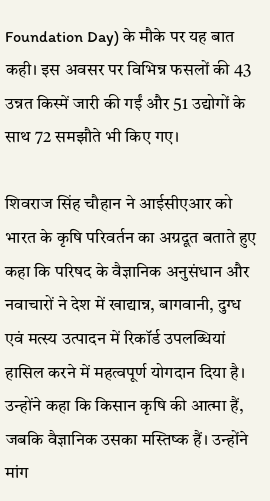Foundation Day) के मौके पर यह बात कही। इस अवसर पर विभिन्न फसलों की 43 उन्नत किस्में जारी की गईं और 51 उद्योगों के साथ 72 समझौते भी किए गए।

शिवराज सिंह चौहान ने आईसीएआर को भारत के कृषि परिवर्तन का अग्रदूत बताते हुए कहा कि परिषद के वैज्ञानिक अनुसंधान और नवाचारों ने देश में खाद्यान्न, बागवानी, दुग्ध एवं मत्स्य उत्पादन में रिकॉर्ड उपलब्धियां हासिल करने में महत्वपूर्ण योगदान दिया है। उन्होंने कहा कि किसान कृषि की आत्मा हैं, जबकि वैज्ञानिक उसका मस्तिष्क हैं। उन्होंने मांग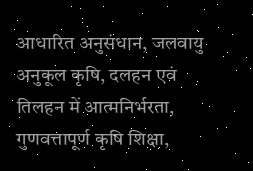आधारित अनुसंधान, जलवायु अनुकूल कृषि, दलहन एवं तिलहन में आत्मनिर्भरता, गुणवत्तापूर्ण कृषि शिक्षा,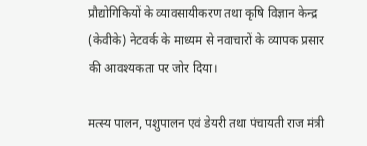प्रौद्योगिकियों के व्यावसायीकरण तथा कृषि विज्ञान केन्द्र (केवीके) नेटवर्क के माध्यम से नवाचारों के व्यापक प्रसार की आवश्यकता पर जोर दिया।

मत्स्य पालन, पशुपालन एवं डेयरी तथा पंचायती राज मंत्री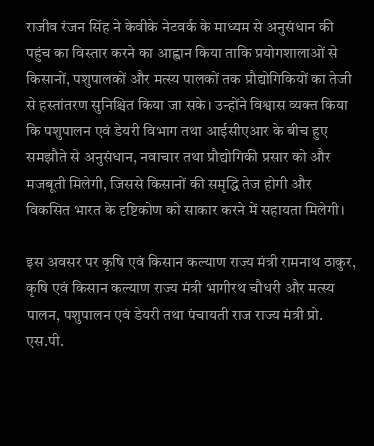राजीव रंजन सिंह ने केवीके नेटवर्क के माध्यम से अनुसंधान की पहुंच का विस्तार करने का आह्वान किया ताकि प्रयोगशालाओं से किसानों, पशुपालकों और मत्स्य पालकों तक प्रौद्योगिकियों का तेजी से हस्तांतरण सुनिश्चित किया जा सके। उन्होंने विश्वास व्यक्त किया कि पशुपालन एवं डेयरी विभाग तथा आईसीएआर के बीच हुए समझौते से अनुसंधान, नवाचार तथा प्रौद्योगिकी प्रसार को और मजबूती मिलेगी, जिससे किसानों की समृद्धि तेज होगी और विकसित भारत के दृष्टिकोण को साकार करने में सहायता मिलेगी।

इस अवसर पर कृषि एवं किसान कल्याण राज्य मंत्री रामनाथ ठाकुर, कृषि एवं किसान कल्याण राज्य मंत्री भागीरथ चौधरी और मत्स्य पालन, पशुपालन एवं डेयरी तथा पंचायती राज राज्य मंत्री प्रो. एस.पी.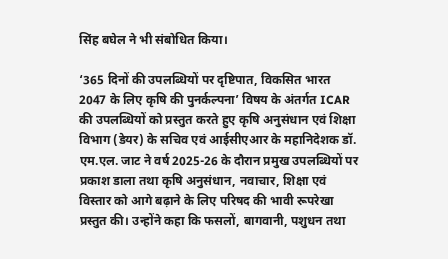सिंह बघेल ने भी संबोधित किया।

‘365 दिनों की उपलब्धियों पर दृष्टिपात, विकसित भारत 2047 के लिए कृषि की पुनर्कल्पना’ विषय के अंतर्गत ICAR की उपलब्धियों को प्रस्तुत करते हुए कृषि अनुसंधान एवं शिक्षा विभाग (डेयर) के सचिव एवं आईसीएआर के महानिदेशक डॉ. एम.एल. जाट ने वर्ष 2025-26 के दौरान प्रमुख उपलब्धियों पर प्रकाश डाला तथा कृषि अनुसंधान, नवाचार, शिक्षा एवं विस्तार को आगे बढ़ाने के लिए परिषद की भावी रूपरेखा प्रस्तुत की। उन्होंने कहा कि फसलों, बागवानी, पशुधन तथा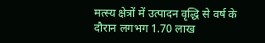मत्स्य क्षेत्रों में उत्पादन वृद्धि से वर्ष के दौरान लगभग 1.70 लाख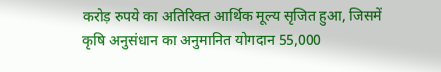करोड़ रुपये का अतिरिक्त आर्थिक मूल्य सृजित हुआ, जिसमें कृषि अनुसंधान का अनुमानित योगदान 55,000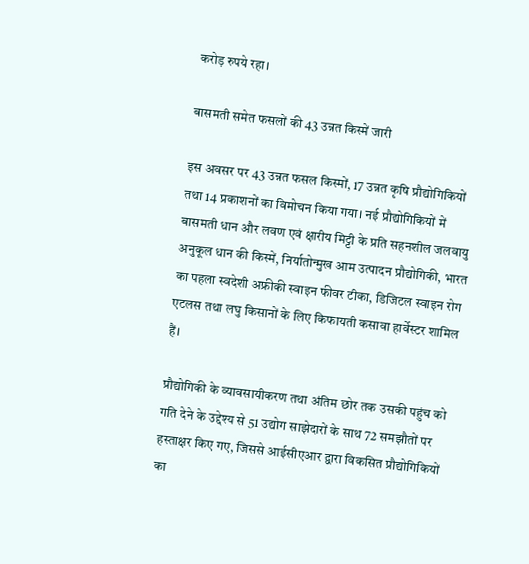करोड़ रुपये रहा।

बासमती समेत फसलों की 43 उन्नत किस्में जारी

इस अवसर पर 43 उन्नत फसल किस्मों, 17 उन्नत कृषि प्रौद्योगिकियों तथा 14 प्रकाशनों का विमोचन किया गया। नई प्रौद्योगिकियों में बासमती धान और लवण एवं क्षारीय मिट्टी के प्रति सहनशील जलवायु अनुकूल धान की किस्में, निर्यातोन्मुख आम उत्पादन प्रौद्योगिकी, भारत का पहला स्वदेशी अफ्रीकी स्वाइन फीवर टीका, डिजिटल स्वाइन रोग एटलस तथा लघु किसानों के लिए किफायती कसावा हार्वेस्टर शामिल हैं।

प्रौद्योगिकी के व्यावसायीकरण तथा अंतिम छोर तक उसकी पहुंच को गति देने के उद्देश्य से 51 उद्योग साझेदारों के साथ 72 समझौतों पर हस्ताक्षर किए गए, जिससे आईसीएआर द्वारा विकसित प्रौद्योगिकियों का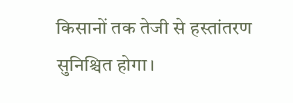किसानों तक तेजी से हस्तांतरण सुनिश्चित होगा।